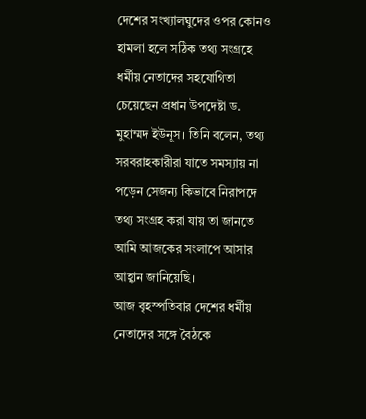দেশের সংখ্যালঘুদের ওপর কোনও হামলা হলে সঠিক তথ্য সংগ্রহে ধর্মীয় নেতাদের সহযোগিতা চেয়েছেন প্রধান উপদেষ্টা ড. মুহাম্মদ ইউনূস। তিনি বলেন, তথ্য সরবরাহকারীরা যাতে সমস্যায় না পড়েন সেজন্য কিভাবে নিরাপদে তথ্য সংগ্রহ করা যায় তা জানতে আমি আজকের সংলাপে আসার আহ্বান জানিয়েছি।
আজ বৃহস্পতিবার দেশের ধর্মীয় নেতাদের সঙ্গে বৈঠকে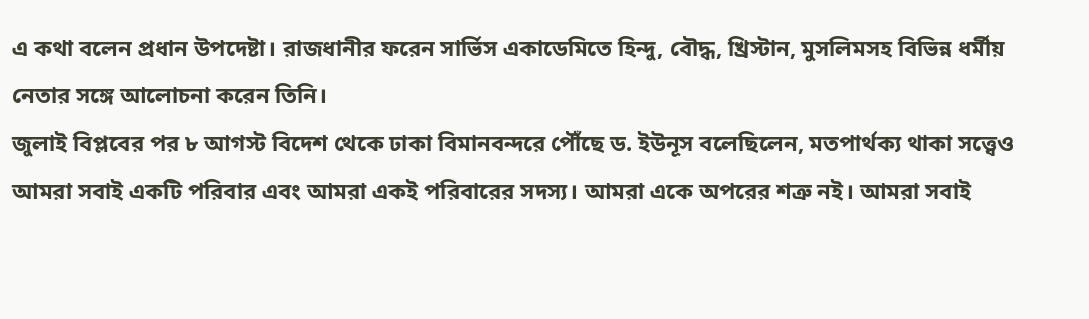এ কথা বলেন প্রধান উপদেষ্টা। রাজধানীর ফরেন সার্ভিস একাডেমিতে হিন্দু, বৌদ্ধ, খ্রিস্টান, মুসলিমসহ বিভিন্ন ধর্মীয় নেতার সঙ্গে আলোচনা করেন তিনি।
জুলাই বিপ্লবের পর ৮ আগস্ট বিদেশ থেকে ঢাকা বিমানবন্দরে পৌঁছে ড. ইউনূস বলেছিলেন, মতপার্থক্য থাকা সত্ত্বেও আমরা সবাই একটি পরিবার এবং আমরা একই পরিবারের সদস্য। আমরা একে অপরের শত্রু নই। আমরা সবাই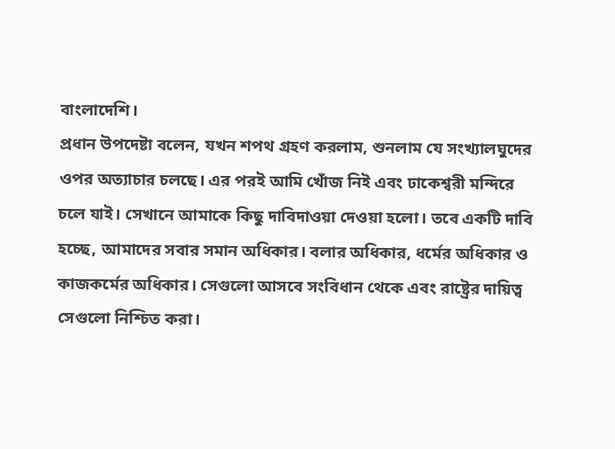বাংলাদেশি।
প্রধান উপদেষ্টা বলেন, যখন শপথ গ্রহণ করলাম, শুনলাম যে সংখ্যালঘুদের ওপর অত্যাচার চলছে। এর পরই আমি খোঁজ নিই এবং ঢাকেশ্বরী মন্দিরে চলে যাই। সেখানে আমাকে কিছু দাবিদাওয়া দেওয়া হলো। তবে একটি দাবি হচ্ছে, আমাদের সবার সমান অধিকার। বলার অধিকার, ধর্মের অধিকার ও কাজকর্মের অধিকার। সেগুলো আসবে সংবিধান থেকে এবং রাষ্ট্রের দায়িত্ব সেগুলো নিশ্চিত করা।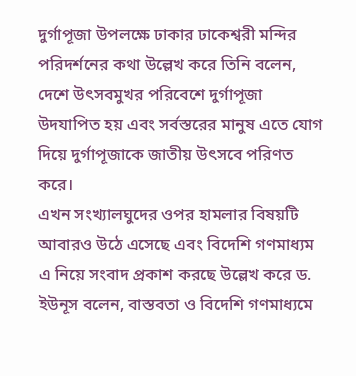দুর্গাপূজা উপলক্ষে ঢাকার ঢাকেশ্বরী মন্দির পরিদর্শনের কথা উল্লেখ করে তিনি বলেন, দেশে উৎসবমুখর পরিবেশে দুর্গাপূজা উদযাপিত হয় এবং সর্বস্তরের মানুষ এতে যোগ দিয়ে দুর্গাপূজাকে জাতীয় উৎসবে পরিণত করে।
এখন সংখ্যালঘুদের ওপর হামলার বিষয়টি আবারও উঠে এসেছে এবং বিদেশি গণমাধ্যম এ নিয়ে সংবাদ প্রকাশ করছে উল্লেখ করে ড. ইউনূস বলেন, বাস্তবতা ও বিদেশি গণমাধ্যমে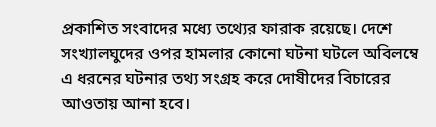প্রকাশিত সংবাদের মধ্যে তথ্যের ফারাক রয়েছে। দেশে সংখ্যালঘুদের ওপর হামলার কোনো ঘটনা ঘটলে অবিলম্বে এ ধরনের ঘটনার তথ্য সংগ্রহ করে দোষীদের বিচারের আওতায় আনা হবে।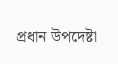প্রধান উপদেষ্টা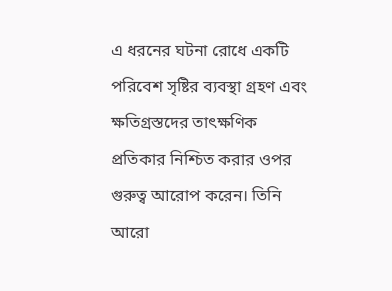এ ধরনের ঘটনা রোধে একটি পরিবেশ সৃষ্টির ব্যবস্থা গ্রহণ এবং ক্ষতিগ্রস্তদের তাৎক্ষণিক প্রতিকার নিশ্চিত করার ওপর গুরুত্ব আরোপ করেন। তিনি আরো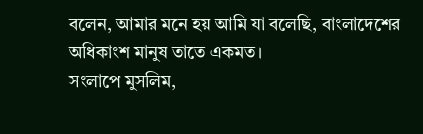বলেন, আমার মনে হয় আমি যা বলেছি, বাংলাদেশের অধিকাংশ মানুষ তাতে একমত।
সংলাপে মুসলিম,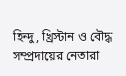হিন্দু, খ্রিস্টান ও বৌদ্ধ সম্প্রদায়ের নেতারা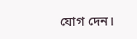যোগ দেন।